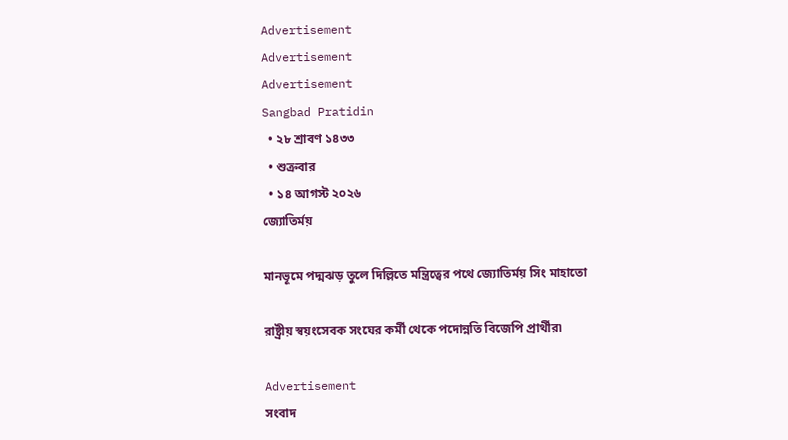Advertisement
Advertisement
Advertisement
Sangbad Pratidin
  • ২৮ শ্রাবণ ১৪৩৩
  • শুক্রবার
  • ১৪ আগস্ট ২০২৬
জ্যোতির্ময়

মানভূমে পদ্মঝড় তুলে দিল্লিতে মন্ত্রিত্বের পথে জ্যোতির্ময় সিং মাহাতো

রাষ্ট্রীয় স্বয়ংসেবক সংঘের কর্মী থেকে পদোন্নতি বিজেপি প্রার্থীর৷

Advertisement
সংবাদ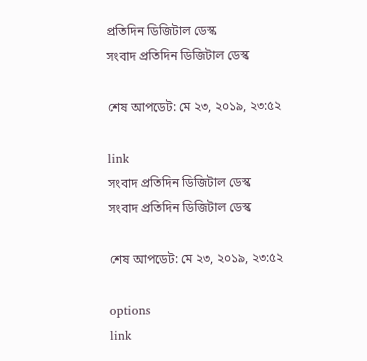প্রতিদিন ডিজিটাল ডেস্ক
সংবাদ প্রতিদিন ডিজিটাল ডেস্ক

শেষ আপডেট: মে ২৩, ২০১৯, ২৩:৫২

link
সংবাদ প্রতিদিন ডিজিটাল ডেস্ক
সংবাদ প্রতিদিন ডিজিটাল ডেস্ক

শেষ আপডেট: মে ২৩, ২০১৯, ২৩:৫২

options
link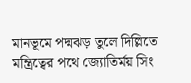মানভূমে পদ্মঝড় তুলে দিল্লিতে মন্ত্রিত্বের পথে জ্যোতির্ময় সিং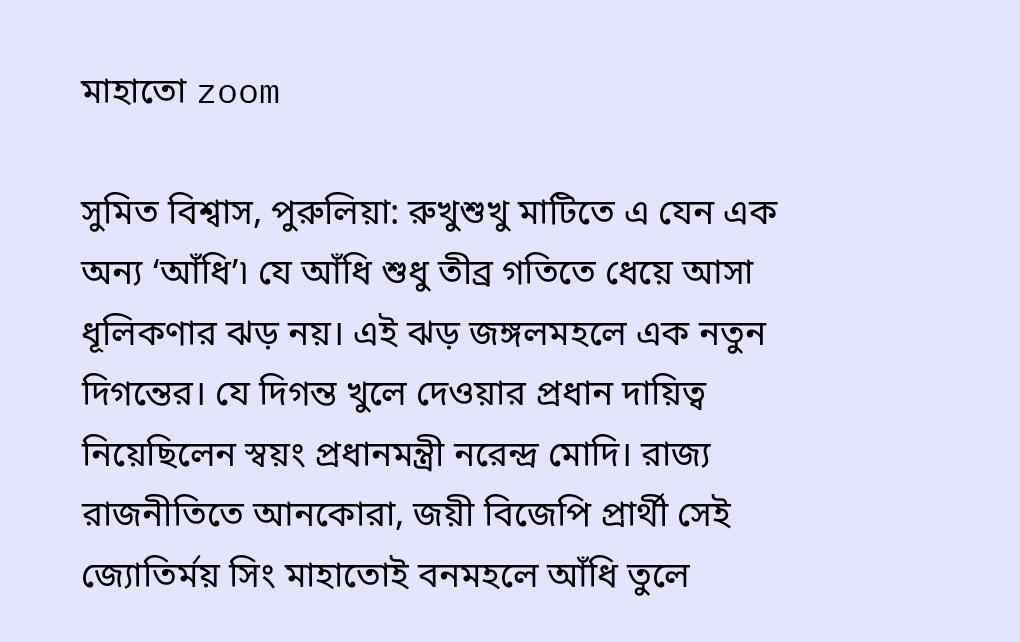মাহাতো zoom

সুমিত বিশ্বাস, পুরুলিয়া: রুখুশুখু মাটিতে এ যেন এক অন্য ‘আঁধি’৷ যে আঁধি শুধু তীব্র গতিতে ধেয়ে আসা ধূলিকণার ঝড় নয়। এই ঝড় জঙ্গলমহলে এক নতুন দিগন্তের। যে দিগন্ত খুলে দেওয়ার প্রধান দায়িত্ব নিয়েছিলেন স্বয়ং প্রধানমন্ত্রী নরেন্দ্র মোদি। রাজ্য রাজনীতিতে আনকোরা, জয়ী বিজেপি প্রার্থী সেই জ্যোতির্ময় সিং মাহাতোই বনমহলে আঁধি তুলে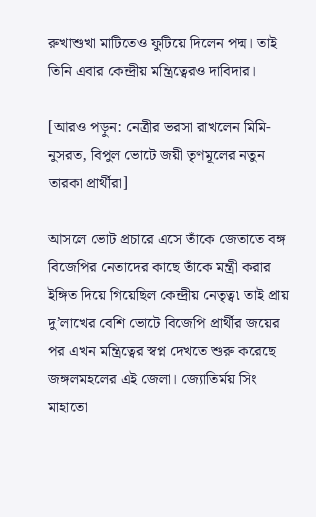রুখাশুখা মাটিতেও ফুটিয়ে দিলেন পদ্ম। তাই তিনি এবার কেন্দ্রীয় মন্ত্রিত্বেরও দাবিদার।

[আরও পড়ুন: নেত্রীর ভরসা রাখলেন মিমি-নুসরত, বিপুল ভোটে জয়ী তৃণমূলের নতুন তারকা প্রার্থীরা]

আসলে ভোট প্রচারে এসে তাঁকে জেতাতে বঙ্গ বিজেপির নেতাদের কাছে তাঁকে মন্ত্রী করার ইঙ্গিত দিয়ে গিয়েছিল কেন্দ্রীয় নেতৃত্ব৷ তাই প্রায় দু’লাখের বেশি ভোটে বিজেপি প্রার্থীর জয়ের পর এখন মন্ত্রিত্বের স্বপ্ন দেখতে শুরু করেছে জঙ্গলমহলের এই জেলা। জ্যোতির্ময় সিং মাহাতো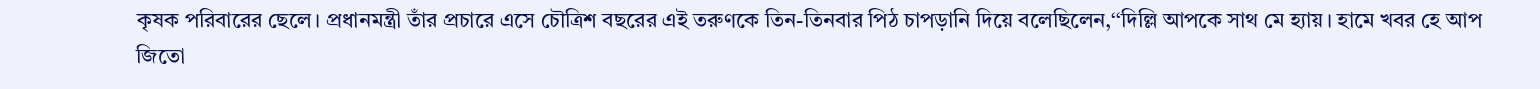কৃষক পরিবারের ছেলে। প্রধানমন্ত্রী তাঁর প্রচারে এসে চৌত্রিশ বছরের এই তরুণকে তিন-তিনবার পিঠ চাপড়ানি দিয়ে বলেছিলেন,‘‘দিল্লি আপকে সাথ মে হ্যায়। হামে খবর হে আপ জিতো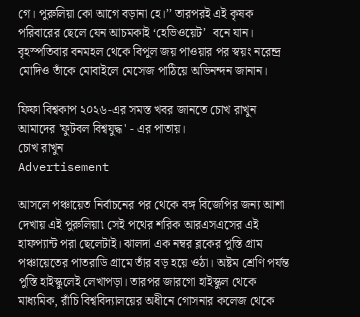গে। পুরুলিয়া কো আগে বড়ানা হে।’’ তারপরই এই কৃষক পরিবারের ছেলে যেন আচমকাই ‘হেভিওয়েট’  বনে যান। বৃহস্পতিবার বনমহল থেকে বিপুল জয় পাওয়ার পর স্বয়ং নরেন্দ্র মোদিও তাঁকে মোবাইলে মেসেজ পাঠিয়ে অভিনন্দন জানান।

ফিফা বিশ্বকাপ ২০২৬-এর সমস্ত খবর জানতে চোখ রাখুন আমাদের 'ফুটবল বিশ্বযুদ্ধ' - এর পাতায়।
চোখ রাখুন
Advertisement

আসলে পঞ্চায়েত নির্বাচনের পর থেকে বঙ্গ বিজেপির জন্য আশা দেখায় এই পুরুলিয়া৷ সেই পথের শরিক আরএসএসের এই হাফপ্যান্ট পরা ছেলেটাই। ঝালদা এক নম্বর ব্লকের পুস্তি গ্রাম পঞ্চায়েতের পাতরাডি গ্রামে তাঁর বড় হয়ে ওঠা। অষ্টম শ্রেণি পর্যন্ত পুস্তি হাইস্কুলেই লেখাপড়া। তারপর জারগো হাইস্কুল থেকে মাধ্যমিক, রাঁচি বিশ্ববিদ্যালয়ের অধীনে গোসনার কলেজ থেকে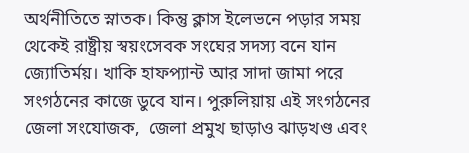অর্থনীতিতে স্নাতক। কিন্তু ক্লাস ইলেভনে পড়ার সময় থেকেই রাষ্ট্রীয় স্বয়ংসেবক সংঘের সদস্য বনে যান জ্যোতির্ময়। খাকি হাফপ্যান্ট আর সাদা জামা পরে সংগঠনের কাজে ডুবে যান। পুরুলিয়ায় এই সংগঠনের জেলা সংযোজক,  জেলা প্রমুখ ছাড়াও ঝাড়খণ্ড এবং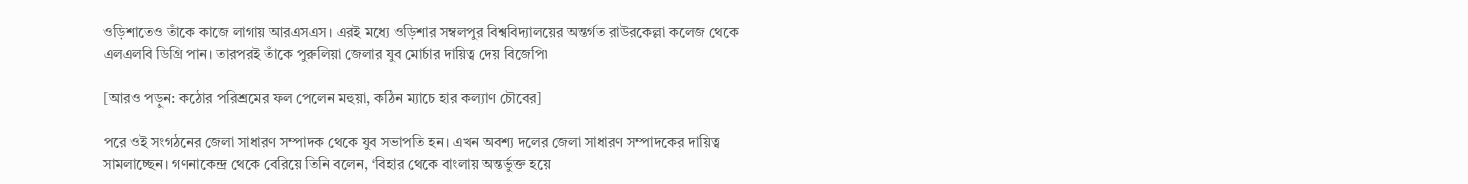ওড়িশাতেও তাঁকে কাজে লাগায় আরএসএস। এরই মধ্যে ওড়িশার সম্বলপুর বিশ্ববিদ্যালয়ের অন্তর্গত রাউরকেল্লা কলেজ থেকে এলএলবি ডিগ্রি পান। তারপরই তাঁকে পুরুলিয়া জেলার যুব মোর্চার দায়িত্ব দেয় বিজেপি৷

[আরও পড়ুন: কঠোর পরিশ্রমের ফল পেলেন মহুয়া, কঠিন ম্যাচে হার কল্যাণ চৌবের]

পরে ওই সংগঠনের জেলা সাধারণ সম্পাদক থেকে যুব সভাপতি হন। এখন অবশ্য দলের জেলা সাধারণ সম্পাদকের দায়িত্ব সামলাচ্ছেন। গণনাকেন্দ্র থেকে বেরিয়ে তিনি বলেন, ‘বিহার থেকে বাংলায় অন্তর্ভুক্ত হয়ে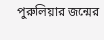পুরুলিয়ার জন্মের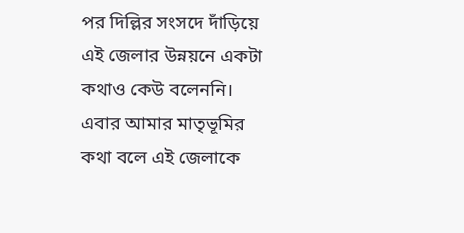পর দিল্লির সংসদে দাঁড়িয়ে এই জেলার উন্নয়নে একটা কথাও কেউ বলেননি। এবার আমার মাতৃভূমির কথা বলে এই জেলাকে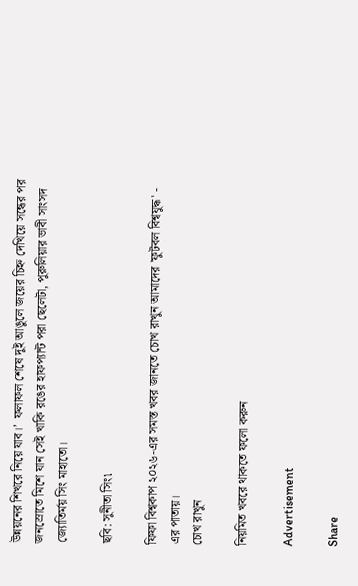উন্নয়নের শিখরে নিয়ে যাব।’  ফলাফল শেষে দুই আঙুলে জয়ের চিহ্ন দেখিয়ে সন্ধের পর জনস্রোতে মিশে যান সেই খাকি রঙের হাফপ্যান্ট পরা ছেলেটা, পুরুলিয়ার ভাবী সাংসদ জ্যোতির্ময় সিং মাহাতো।

ছবি: সুনীতা সিং৷

ফিফা বিশ্বকাপ ২০২৬-এর সমস্ত খবর জানতে চোখ রাখুন আমাদের 'ফুটবল বিশ্বযুদ্ধ' - এর পাতায়।
চোখ রাখুন

নিয়মিত খবরে থাকতে ফলো করুন

Advertisement

Share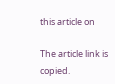this article on

The article link is copied.